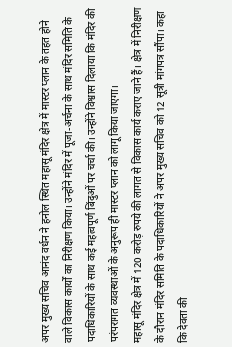अपर मुख्य सचिव आनंद वर्धन ने हनोल स्थित महासू मंदिर क्षेत्र में मास्टर प्लान के तहत होने वाले विकास कार्यों का निरीक्षण किया। उन्होंने मंदिर में पूजा-अर्चना के साथ मंदिर समिति के पदाधिकारियों के साथ कई महत्वपूर्ण बिंदुओं पर चर्चा की। उन्होंने विश्वास दिलाया कि मंदिर की परंपरागत व्यवस्थाओं के अनुरूप ही मास्टर प्लान को लागू किया जाएगा।
महासू मंदिर क्षेत्र में 120 करोड़ रुपये की लागत से विकास कार्य कराए जाने हैं। क्षेत्र में निरीक्षण के दौरान मंदिर समिति के पदाधिकारियों ने अपर मुख्य सचिव को 12 सूत्री मांगपत्र सौंपा। कहा कि देवता की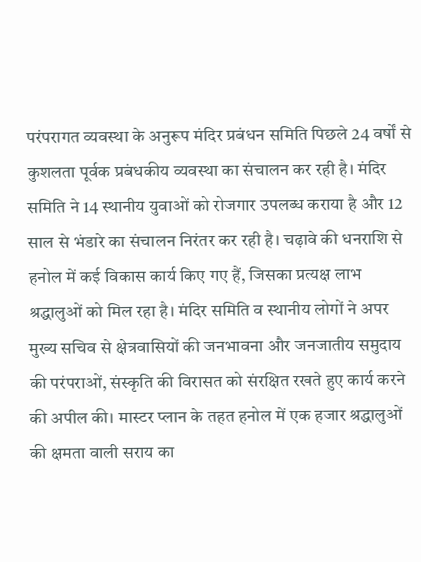परंपरागत व्यवस्था के अनुरूप मंदिर प्रबंधन समिति पिछले 24 वर्षों से कुशलता पूर्वक प्रबंधकीय व्यवस्था का संचालन कर रही है। मंदिर समिति ने 14 स्थानीय युवाओं को रोजगार उपलब्ध कराया है और 12 साल से भंडारे का संचालन निरंतर कर रही है। चढ़ावे की धनराशि से हनोल में कई विकास कार्य किए गए हैं, जिसका प्रत्यक्ष लाभ श्रद्धालुओं को मिल रहा है। मंदिर समिति व स्थानीय लोगों ने अपर मुख्य सचिव से क्षेत्रवासियों की जनभावना और जनजातीय समुदाय की परंपराओं, संस्कृति की विरासत को संरक्षित रखते हुए कार्य करने की अपील की। मास्टर प्लान के तहत हनोल में एक हजार श्रद्धालुओं की क्षमता वाली सराय का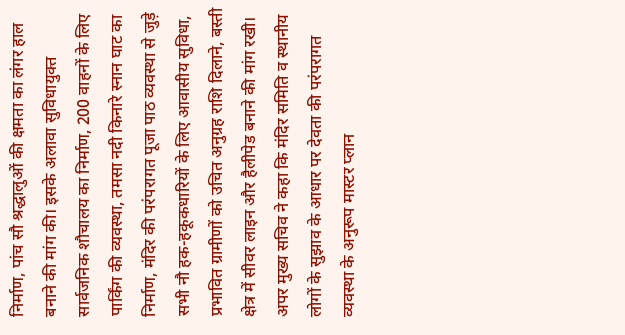निर्माण, पांच सौ श्रद्धालुओं की क्षमता का लंगर हाल बनाने की मांग की। इसके अलावा सुविधायुक्त सार्वजनिक शौचालय का निर्माण, 200 वाहनों के लिए पार्किंग की व्यवस्था, तमसा नदी किनारे स्नान घाट का निर्माण, मंदिर की परंपरागत पूजा पाठ व्यवस्था से जुड़े सभी नौ हक-हकूकधारियों के लिए आवासीय सुविधा, प्रभावित ग्रामीणों को उचित अनुग्रह राशि दिलाने, बस्ती क्षेत्र में सीवर लाइन और हैलीपेड बनाने की मांग रखी। अपर मुख्य सचिव ने कहा कि मंदिर समिति व स्थानीय लोगों के सुझाव के आधार पर देवता की परंपरागत व्यवस्था के अनुरूप मास्टर प्लान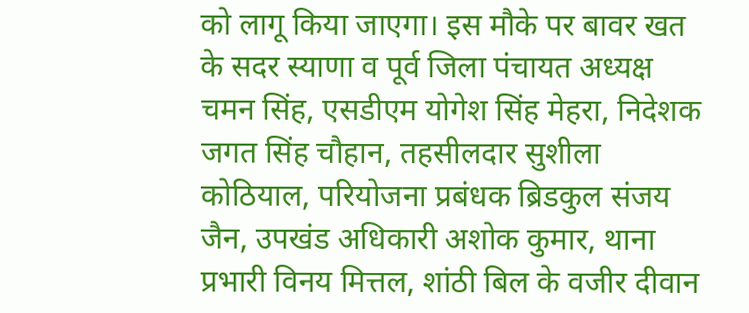को लागू किया जाएगा। इस मौके पर बावर खत के सदर स्याणा व पूर्व जिला पंचायत अध्यक्ष चमन सिंह, एसडीएम योगेश सिंह मेहरा, निदेशक जगत सिंह चौहान, तहसीलदार सुशीला कोठियाल, परियोजना प्रबंधक ब्रिडकुल संजय जैन, उपखंड अधिकारी अशोक कुमार, थाना प्रभारी विनय मित्तल, शांठी बिल के वजीर दीवान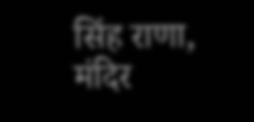सिंह राणा, मंदिर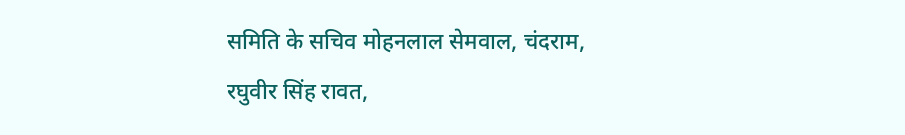समिति के सचिव मोहनलाल सेमवाल, चंदराम, रघुवीर सिंह रावत,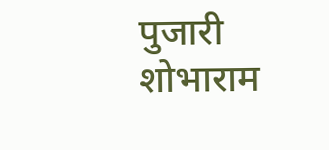पुजारी शोभाराम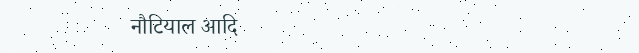नौटियाल आदि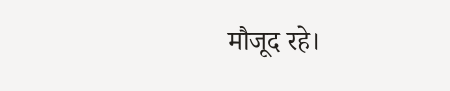मौजूद रहे।